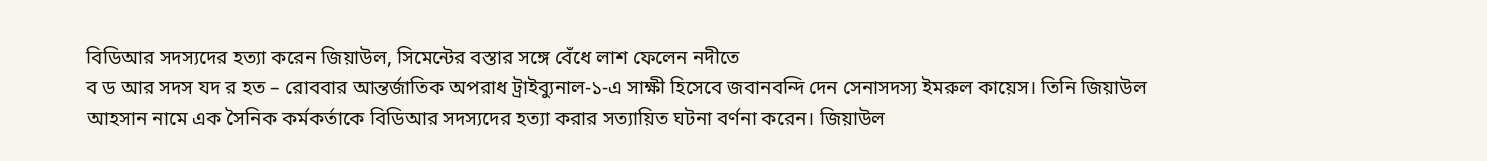বিডিআর সদস্যদের হত্যা করেন জিয়াউল, সিমেন্টের বস্তার সঙ্গে বেঁধে লাশ ফেলেন নদীতে
ব ড আর সদস যদ র হত – রোববার আন্তর্জাতিক অপরাধ ট্রাইব্যুনাল-১-এ সাক্ষী হিসেবে জবানবন্দি দেন সেনাসদস্য ইমরুল কায়েস। তিনি জিয়াউল আহসান নামে এক সৈনিক কর্মকর্তাকে বিডিআর সদস্যদের হত্যা করার সত্যায়িত ঘটনা বর্ণনা করেন। জিয়াউল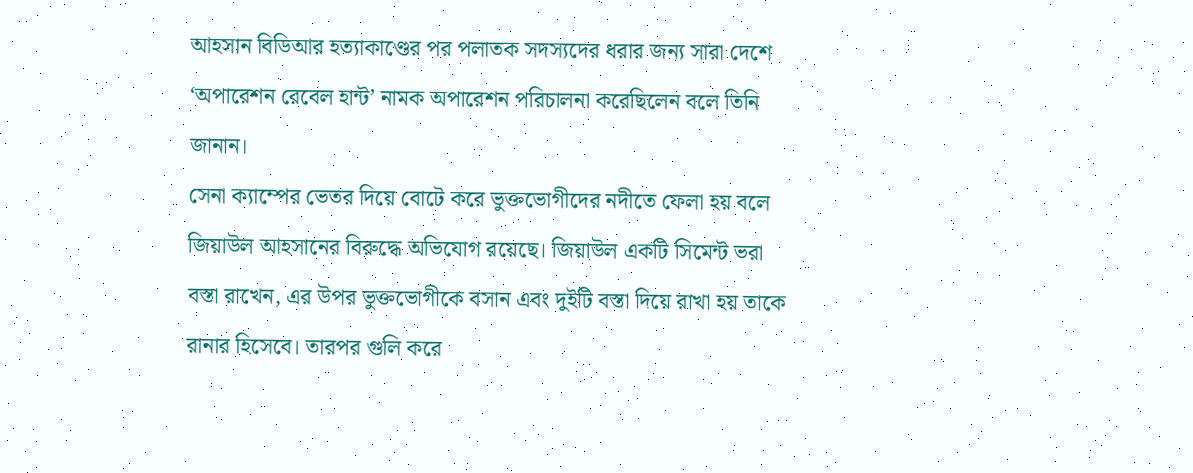আহসান বিডিআর হত্যাকাণ্ডের পর পলাতক সদস্যদের ধরার জন্য সারা দেশে ‘অপারেশন রেবেল হান্ট’ নামক অপারেশন পরিচালনা করেছিলেন বলে তিনি জানান।
সেনা ক্যাম্পের ভেতর দিয়ে বোটে করে ভুক্তভোগীদের নদীতে ফেলা হয় বলে জিয়াউল আহসানের বিরুদ্ধে অভিযোগ রয়েছে। জিয়াউল একটি সিমেন্ট ভরা বস্তা রাখেন, এর উপর ভুক্তভোগীকে বসান এবং দুইটি বস্তা দিয়ে রাখা হয় তাকে রানার হিসেবে। তারপর গুলি করে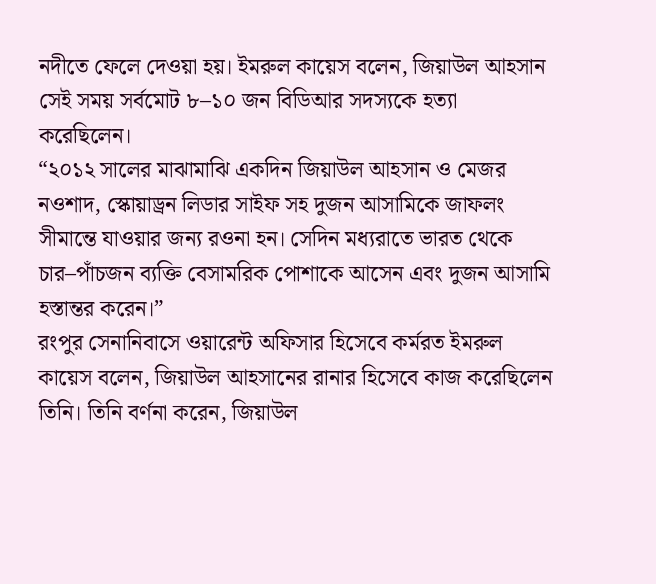নদীতে ফেলে দেওয়া হয়। ইমরুল কায়েস বলেন, জিয়াউল আহসান সেই সময় সর্বমোট ৮–১০ জন বিডিআর সদস্যকে হত্যা করেছিলেন।
“২০১২ সালের মাঝামাঝি একদিন জিয়াউল আহসান ও মেজর নওশাদ, স্কোয়াড্রন লিডার সাইফ সহ দুজন আসামিকে জাফলং সীমান্তে যাওয়ার জন্য রওনা হন। সেদিন মধ্যরাতে ভারত থেকে চার–পাঁচজন ব্যক্তি বেসামরিক পোশাকে আসেন এবং দুজন আসামি হস্তান্তর করেন।”
রংপুর সেনানিবাসে ওয়ারেন্ট অফিসার হিসেবে কর্মরত ইমরুল কায়েস বলেন, জিয়াউল আহসানের রানার হিসেবে কাজ করেছিলেন তিনি। তিনি বর্ণনা করেন, জিয়াউল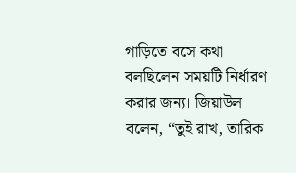গাড়িতে বসে কথা বলছিলেন সময়টি নির্ধারণ করার জন্য। জিয়াউল বলেন, “তুই রাখ, তারিক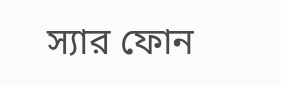স্যার ফোন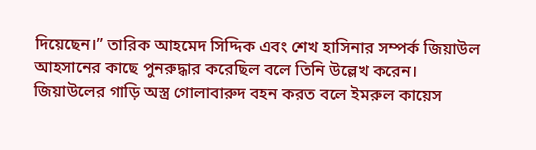দিয়েছেন।” তারিক আহমেদ সিদ্দিক এবং শেখ হাসিনার সম্পর্ক জিয়াউল আহসানের কাছে পুনরুদ্ধার করেছিল বলে তিনি উল্লেখ করেন।
জিয়াউলের গাড়ি অস্ত্র গোলাবারুদ বহন করত বলে ইমরুল কায়েস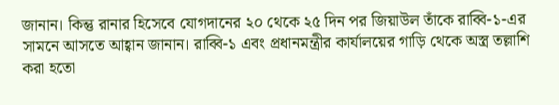জানান। কিন্তু রানার হিসেবে যোগদানের ২০ থেকে ২৫ দিন পর জিয়াউল তাঁকে রাব্বি-১-এর সামনে আসতে আহ্বান জানান। রাব্বি-১ এবং প্রধানমন্ত্রীর কার্যালয়ের গাড়ি থেকে অস্ত্র তল্লাশি করা হতো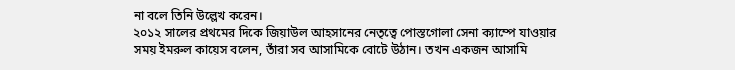না বলে তিনি উল্লেখ করেন।
২০১২ সালের প্রথমের দিকে জিয়াউল আহসানের নেতৃত্বে পোস্তগোলা সেনা ক্যাম্পে যাওয়ার সময় ইমরুল কায়েস বলেন, তাঁরা সব আসামিকে বোটে উঠান। তখন একজন আসামি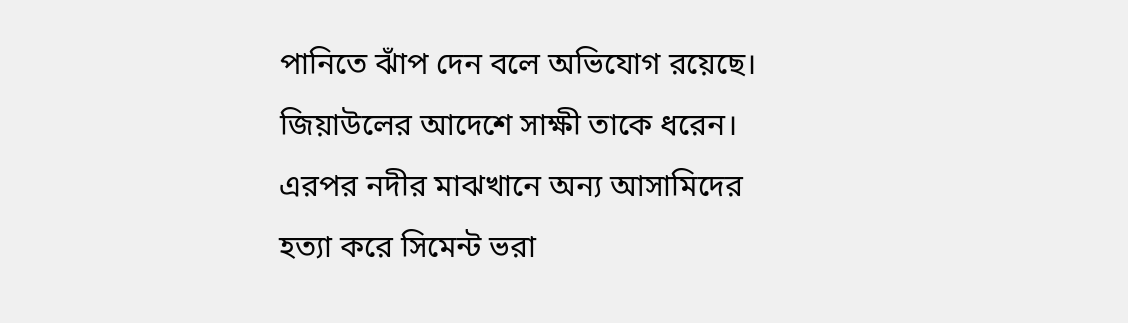পানিতে ঝাঁপ দেন বলে অভিযোগ রয়েছে। জিয়াউলের আদেশে সাক্ষী তাকে ধরেন। এরপর নদীর মাঝখানে অন্য আসামিদের হত্যা করে সিমেন্ট ভরা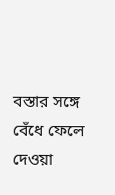বস্তার সঙ্গে বেঁধে ফেলে দেওয়া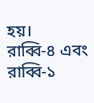হয়।
রাব্বি-৪ এবং রাব্বি-১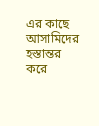এর কাছে আসামিদের হস্তান্তর করে